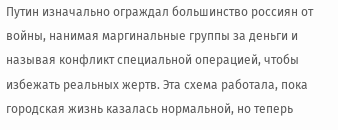Путин изначально ограждал большинство россиян от войны, нанимая маргинальные группы за деньги и называя конфликт специальной операцией, чтобы избежать реальных жертв. Эта схема работала, пока городская жизнь казалась нормальной, но теперь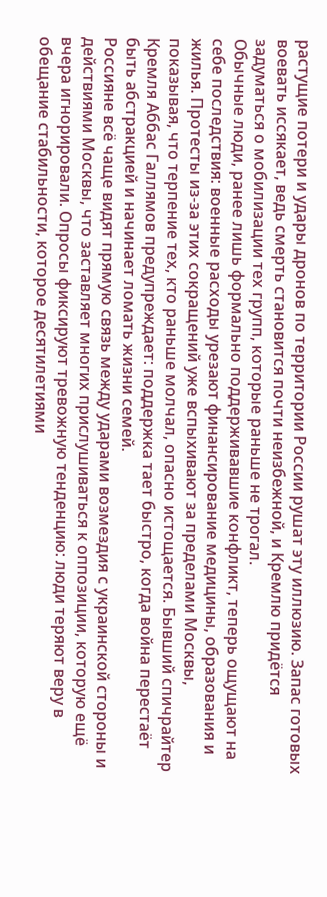растущие потери и удары дронов по территории России рушат эту иллюзию. Запас готовых воевать иссякает, ведь смерть становится почти неизбежной, и Кремлю придётся задуматься о мобилизации тех групп, которые раньше не трогал.
Обычные люди, ранее лишь формально поддерживавшие конфликт, теперь ощущают на себе последствия: военные расходы урезают финансирование медицины, образования и жилья. Протесты из-за этих сокращений уже вспыхивают за пределами Москвы, показывая, что терпение тех, кто раньше молчал, опасно истощается. Бывший спичрайтер Кремля Аббас Галлямов предупреждает: поддержка тает быстро, когда война перестаёт быть абстракцией и начинает ломать жизни семей.
Россияне всё чаще видят прямую связь между ударами возмездия с украинской стороны и действиями Москвы, что заставляет многих прислушиваться к оппозиции, которую ещё вчера игнорировали. Опросы фиксируют тревожную тенденцию: люди теряют веру в обещание стабильности, которое десятилетиями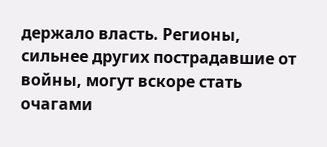держало власть. Регионы, сильнее других пострадавшие от войны, могут вскоре стать очагами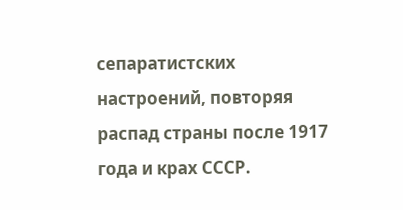сепаратистских настроений, повторяя распад страны после 1917 года и крах СССР.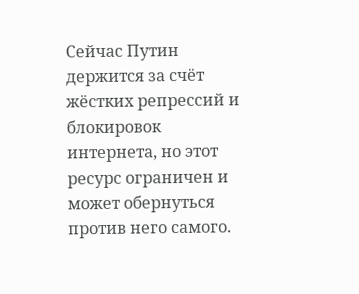Сейчас Путин держится за счёт жёстких репрессий и блокировок интернета, но этот ресурс ограничен и может обернуться против него самого.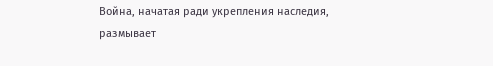Война, начатая ради укрепления наследия, размывает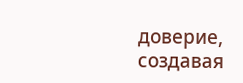доверие, создавая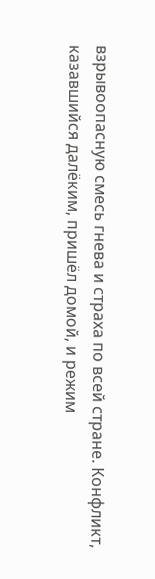взрывоопасную смесь гнева и страха по всей стране. Конфликт, казавшийся далёким, пришёл домой, и режим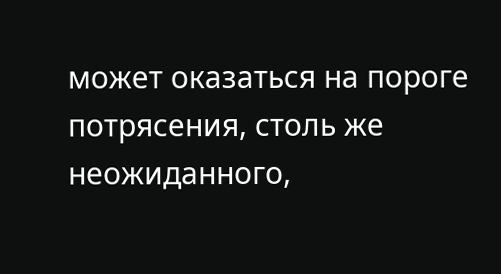может оказаться на пороге потрясения, столь же неожиданного,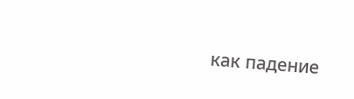как падение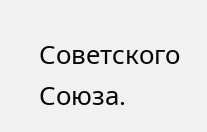Советского Союза.